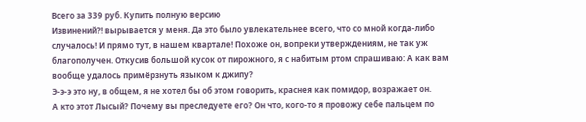Всего за 339 руб. Купить полную версию
Извинений?! вырывается у меня. Да это было увлекательнее всего, что со мной когда-либо случалось! И прямо тут, в нашем квартале! Похоже он, вопреки утверждениям, не так уж благополучен. Откусив большой кусок от пирожного, я с набитым ртом спрашиваю: А как вам вообще удалось примёрзнуть языком к джипу?
Э-э-э это ну, в общем, я не хотел бы об этом говорить, краснея как помидор, возражает он.
А кто этот Лысый? Почему вы преследуете его? Он что, кого-то я провожу себе пальцем по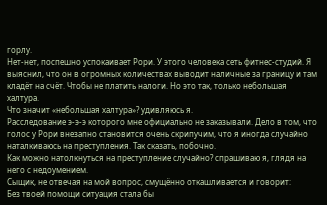горлу.
Нет-нет, поспешно успокаивает Рори. У этого человека сеть фитнес-студий. Я выяснил, что он в огромных количествах выводит наличные за границу и там кладёт на счёт. Чтобы не платить налоги. Но это так, только небольшая халтура.
Что значит «небольшая халтура»? удивляюсь я.
Расследование э-э-э которого мне официально не заказывали. Дело в том, что голос у Рори внезапно становится очень скрипучим, что я иногда случайно наталкиваюсь на преступления. Так сказать, побочно.
Как можно натолкнуться на преступление случайно? спрашиваю я, глядя на него с недоумением.
Сыщик, не отвечая на мой вопрос, смущённо откашливается и говорит:
Без твоей помощи ситуация стала бы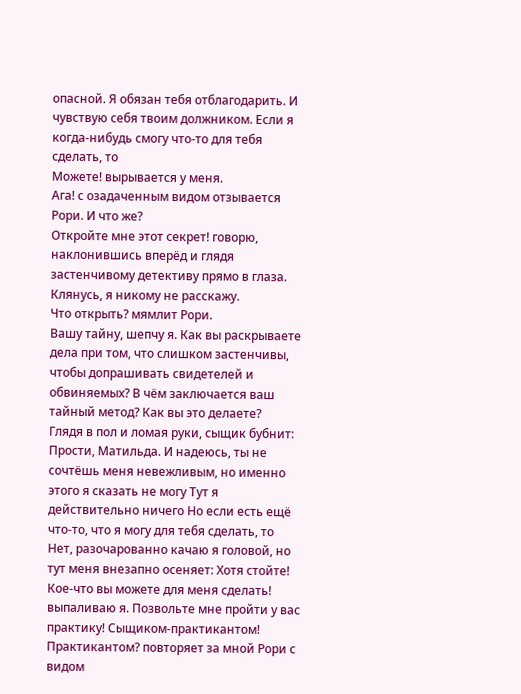опасной. Я обязан тебя отблагодарить. И чувствую себя твоим должником. Если я когда-нибудь смогу что-то для тебя сделать, то
Можете! вырывается у меня.
Ага! с озадаченным видом отзывается Рори. И что же?
Откройте мне этот секрет! говорю, наклонившись вперёд и глядя застенчивому детективу прямо в глаза. Клянусь, я никому не расскажу.
Что открыть? мямлит Рори.
Вашу тайну, шепчу я. Как вы раскрываете дела при том, что слишком застенчивы, чтобы допрашивать свидетелей и обвиняемых? В чём заключается ваш тайный метод? Как вы это делаете?
Глядя в пол и ломая руки, сыщик бубнит:
Прости, Матильда. И надеюсь, ты не сочтёшь меня невежливым, но именно этого я сказать не могу Тут я действительно ничего Но если есть ещё что-то, что я могу для тебя сделать, то
Нет, разочарованно качаю я головой, но тут меня внезапно осеняет: Хотя стойте! Кое-что вы можете для меня сделать! выпаливаю я. Позвольте мне пройти у вас практику! Сыщиком-практикантом!
Практикантом? повторяет за мной Рори с видом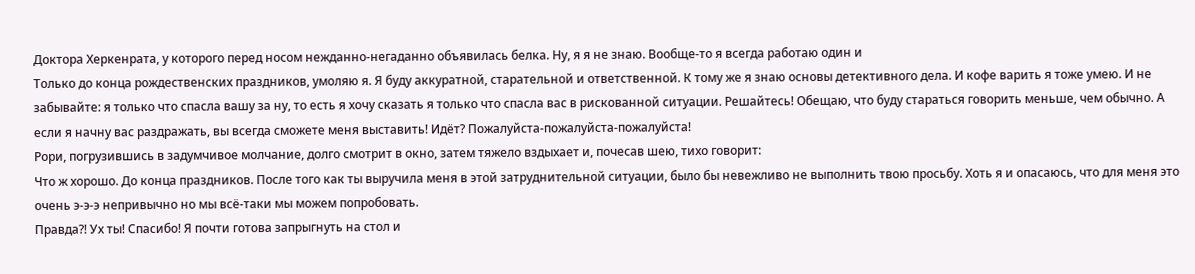Доктора Херкенрата, у которого перед носом нежданно-негаданно объявилась белка. Ну, я я не знаю. Вообще-то я всегда работаю один и
Только до конца рождественских праздников, умоляю я. Я буду аккуратной, старательной и ответственной. К тому же я знаю основы детективного дела. И кофе варить я тоже умею. И не забывайте: я только что спасла вашу за ну, то есть я хочу сказать я только что спасла вас в рискованной ситуации. Решайтесь! Обещаю, что буду стараться говорить меньше, чем обычно. А если я начну вас раздражать, вы всегда сможете меня выставить! Идёт? Пожалуйста-пожалуйста-пожалуйста!
Рори, погрузившись в задумчивое молчание, долго смотрит в окно, затем тяжело вздыхает и, почесав шею, тихо говорит:
Что ж хорошо. До конца праздников. После того как ты выручила меня в этой затруднительной ситуации, было бы невежливо не выполнить твою просьбу. Хоть я и опасаюсь, что для меня это очень э-э-э непривычно но мы всё-таки мы можем попробовать.
Правда?! Ух ты! Спасибо! Я почти готова запрыгнуть на стол и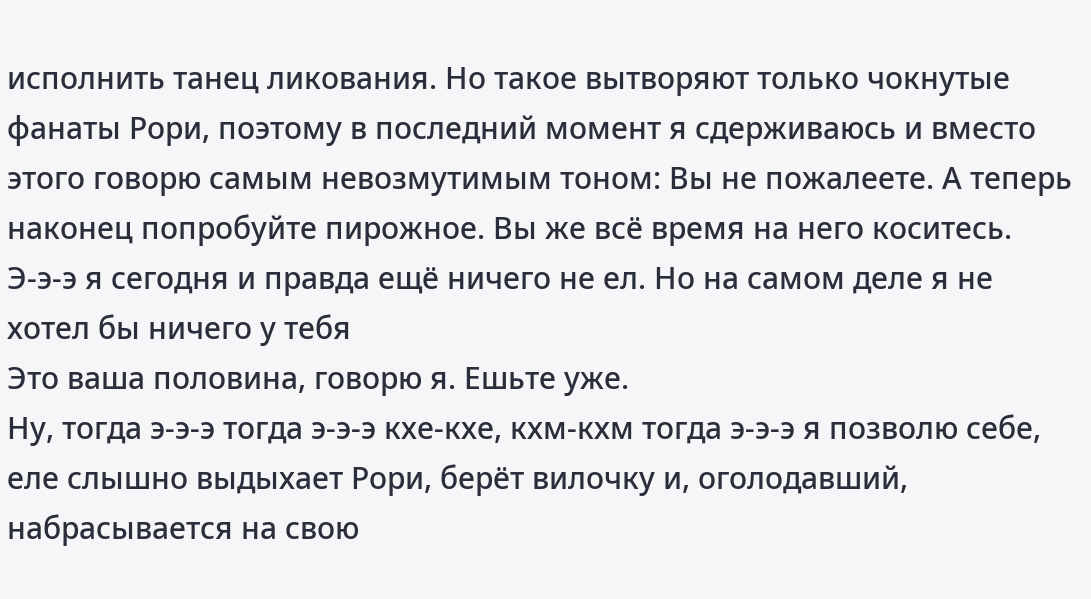исполнить танец ликования. Но такое вытворяют только чокнутые фанаты Рори, поэтому в последний момент я сдерживаюсь и вместо этого говорю самым невозмутимым тоном: Вы не пожалеете. А теперь наконец попробуйте пирожное. Вы же всё время на него коситесь.
Э-э-э я сегодня и правда ещё ничего не ел. Но на самом деле я не хотел бы ничего у тебя
Это ваша половина, говорю я. Ешьте уже.
Ну, тогда э-э-э тогда э-э-э кхе-кхе, кхм-кхм тогда э-э-э я позволю себе, еле слышно выдыхает Рори, берёт вилочку и, оголодавший, набрасывается на свою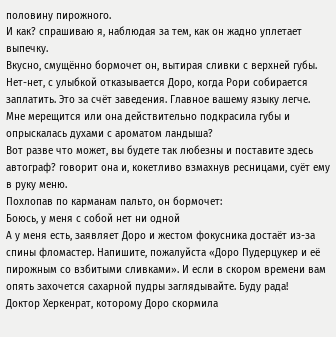половину пирожного.
И как? спрашиваю я, наблюдая за тем, как он жадно уплетает выпечку.
Вкусно, смущённо бормочет он, вытирая сливки с верхней губы.
Нет-нет, с улыбкой отказывается Доро, когда Рори собирается заплатить. Это за счёт заведения. Главное вашему языку легче.
Мне мерещится или она действительно подкрасила губы и опрыскалась духами с ароматом ландыша?
Вот разве что может, вы будете так любезны и поставите здесь автограф? говорит она и, кокетливо взмахнув ресницами, суёт ему в руку меню.
Похлопав по карманам пальто, он бормочет:
Боюсь, у меня с собой нет ни одной
А у меня есть, заявляет Доро и жестом фокусника достаёт из-за спины фломастер. Напишите, пожалуйста «Доро Пудерцукер и её пирожным со взбитыми сливками». И если в скором времени вам опять захочется сахарной пудры заглядывайте. Буду рада!
Доктор Херкенрат, которому Доро скормила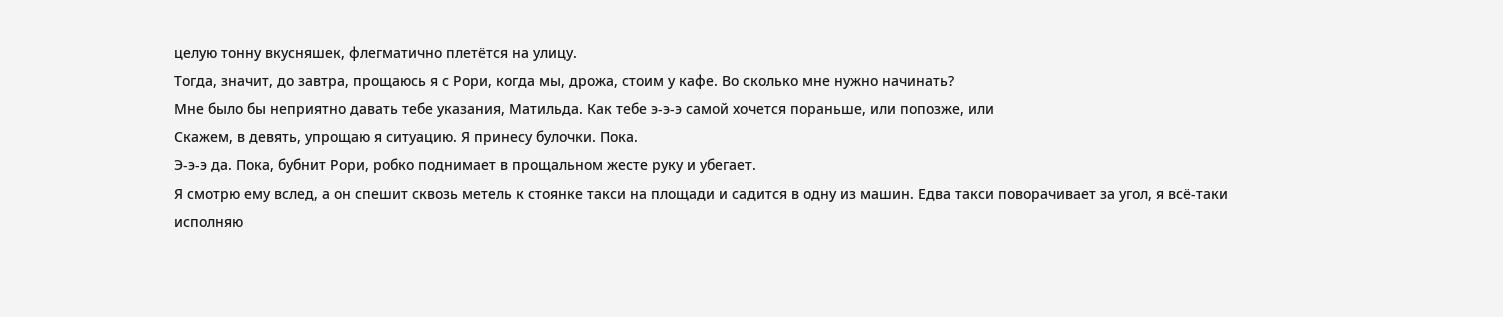целую тонну вкусняшек, флегматично плетётся на улицу.
Тогда, значит, до завтра, прощаюсь я с Рори, когда мы, дрожа, стоим у кафе. Во сколько мне нужно начинать?
Мне было бы неприятно давать тебе указания, Матильда. Как тебе э-э-э самой хочется пораньше, или попозже, или
Скажем, в девять, упрощаю я ситуацию. Я принесу булочки. Пока.
Э-э-э да. Пока, бубнит Рори, робко поднимает в прощальном жесте руку и убегает.
Я смотрю ему вслед, а он спешит сквозь метель к стоянке такси на площади и садится в одну из машин. Едва такси поворачивает за угол, я всё-таки исполняю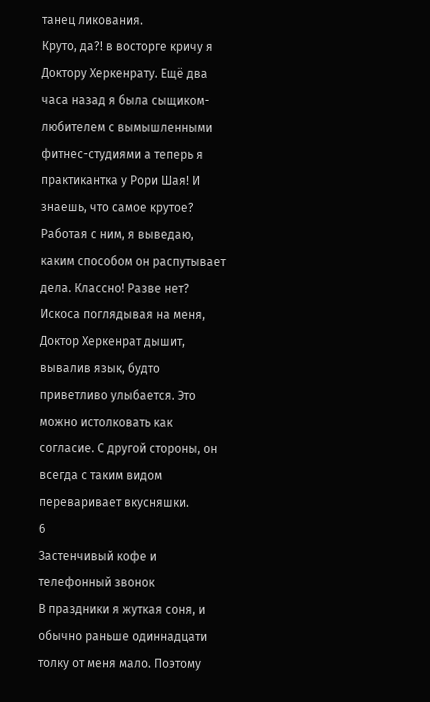танец ликования.
Круто, да?! в восторге кричу я Доктору Херкенрату. Ещё два часа назад я была сыщиком-любителем с вымышленными фитнес-студиями а теперь я практикантка у Рори Шая! И знаешь, что самое крутое? Работая с ним, я выведаю, каким способом он распутывает дела. Классно! Разве нет?
Искоса поглядывая на меня, Доктор Херкенрат дышит, вывалив язык, будто приветливо улыбается. Это можно истолковать как согласие. С другой стороны, он всегда с таким видом переваривает вкусняшки.
6
Застенчивый кофе и телефонный звонок
В праздники я жуткая соня, и обычно раньше одиннадцати толку от меня мало. Поэтому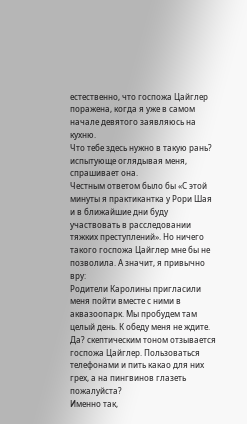естественно, что госпожа Цайглер поражена, когда я уже в самом начале девятого заявляюсь на кухню.
Что тебе здесь нужно в такую рань? испытующе оглядывая меня, спрашивает она.
Честным ответом было бы «С этой минуты я практикантка у Рори Шая и в ближайшие дни буду участвовать в расследовании тяжких преступлений». Но ничего такого госпожа Цайглер мне бы не позволила. А значит, я привычно вру:
Родители Каролины пригласили меня пойти вместе с ними в аквазоопарк. Мы пробудем там целый день. К обеду меня не ждите.
Да? скептическим тоном отзывается госпожа Цайглер. Пользоваться телефонами и пить какао для них грех, а на пингвинов глазеть пожалуйста?
Именно так,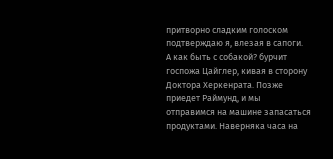притворно сладким голоском подтверждаю я, влезая в сапоги.
А как быть с собакой? бурчит госпожа Цайглер, кивая в сторону Доктора Херкенрата. Позже приедет Раймунд, и мы отправимся на машине запасаться продуктами. Наверняка часа на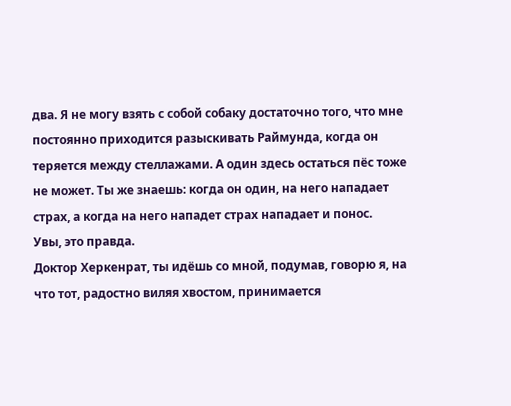два. Я не могу взять с собой собаку достаточно того, что мне постоянно приходится разыскивать Раймунда, когда он теряется между стеллажами. А один здесь остаться пёс тоже не может. Ты же знаешь: когда он один, на него нападает страх, а когда на него нападет страх нападает и понос.
Увы, это правда.
Доктор Херкенрат, ты идёшь со мной, подумав, говорю я, на что тот, радостно виляя хвостом, принимается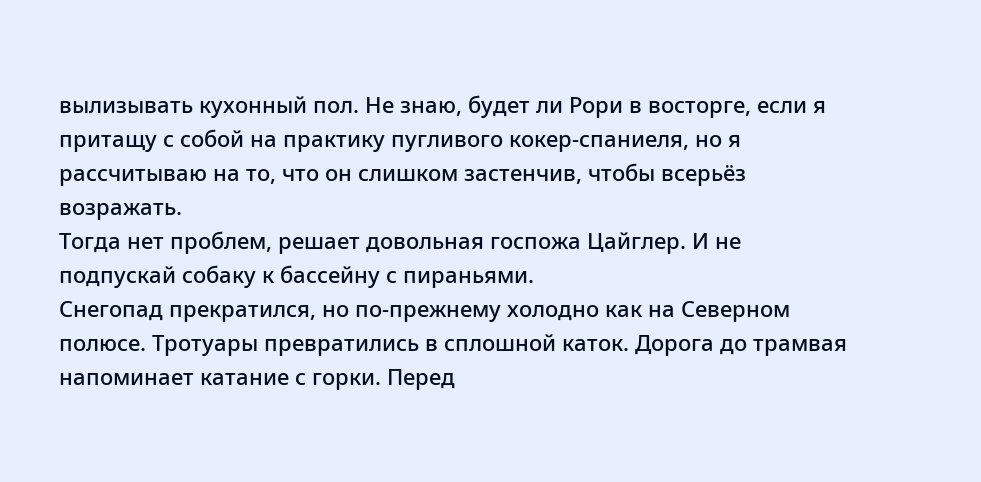вылизывать кухонный пол. Не знаю, будет ли Рори в восторге, если я притащу с собой на практику пугливого кокер-спаниеля, но я рассчитываю на то, что он слишком застенчив, чтобы всерьёз возражать.
Тогда нет проблем, решает довольная госпожа Цайглер. И не подпускай собаку к бассейну с пираньями.
Снегопад прекратился, но по-прежнему холодно как на Северном полюсе. Тротуары превратились в сплошной каток. Дорога до трамвая напоминает катание с горки. Перед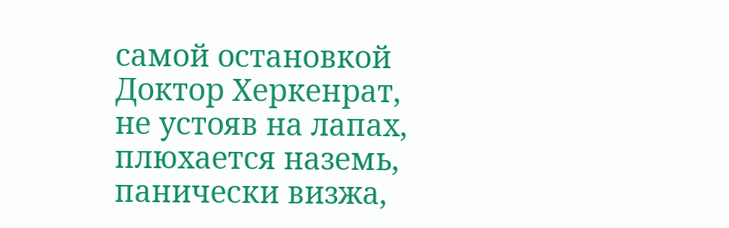самой остановкой Доктор Херкенрат, не устояв на лапах, плюхается наземь, панически визжа,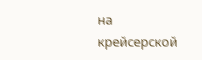на крейсерской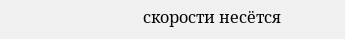скорости несётся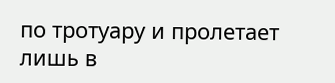по тротуару и пролетает лишь в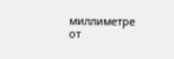миллиметре от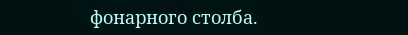фонарного столба.